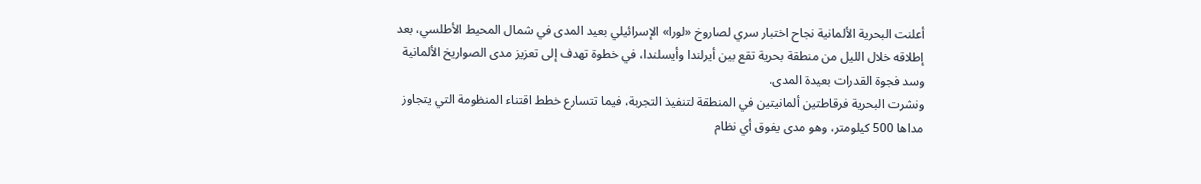أعلنت البحرية الألمانية نجاح اختبار سري لصاروخ «لورا» الإسرائيلي بعيد المدى في شمال المحيط الأطلسي، بعد إطلاقه خلال الليل من منطقة بحرية تقع بين أيرلندا وأيسلندا، في خطوة تهدف إلى تعزيز مدى الصواريخ الألمانية وسد فجوة القدرات بعيدة المدى.
ونشرت البحرية فرقاطتين ألمانيتين في المنطقة لتنفيذ التجربة، فيما تتسارع خطط اقتناء المنظومة التي يتجاوز مداها 500 كيلومتر، وهو مدى يفوق أي نظام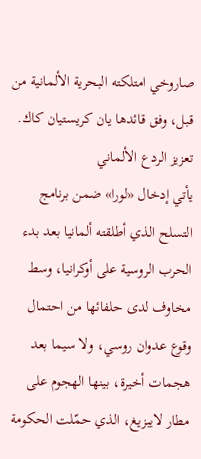صاروخي امتلكته البحرية الألمانية من قبل، وفق قائدها يان كريستيان كاك.
تعزيز الردع الألماني
يأتي إدخال «لورا» ضمن برنامج التسلح الذي أطلقته ألمانيا بعد بدء الحرب الروسية على أوكرانيا، وسط مخاوف لدى حلفائها من احتمال وقوع عدوان روسي، ولا سيما بعد هجمات أخيرة، بينها الهجوم على مطار لايبزيغ، الذي حمّلت الحكومة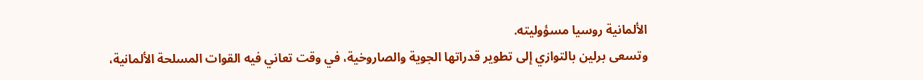الألمانية روسيا مسؤوليته.
وتسعى برلين بالتوازي إلى تطوير قدراتها الجوية والصاروخية، في وقت تعاني فيه القوات المسلحة الألمانية،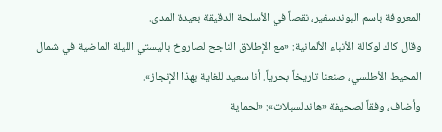المعروفة باسم البوندسفير، نقصاً في الأسلحة الدقيقة بعيدة المدى.
وقال كاك لوكالة الأنباء الألمانية: «مع الإطلاق الناجح لصاروخ باليستي الليلة الماضية في شمال المحيط الأطلسي، صنعنا تاريخاً بحرياً. أنا سعيد للغاية بهذا الإنجاز».
وأضاف، وفقاً لصحيفة «هاندلسبلات»: «لحماية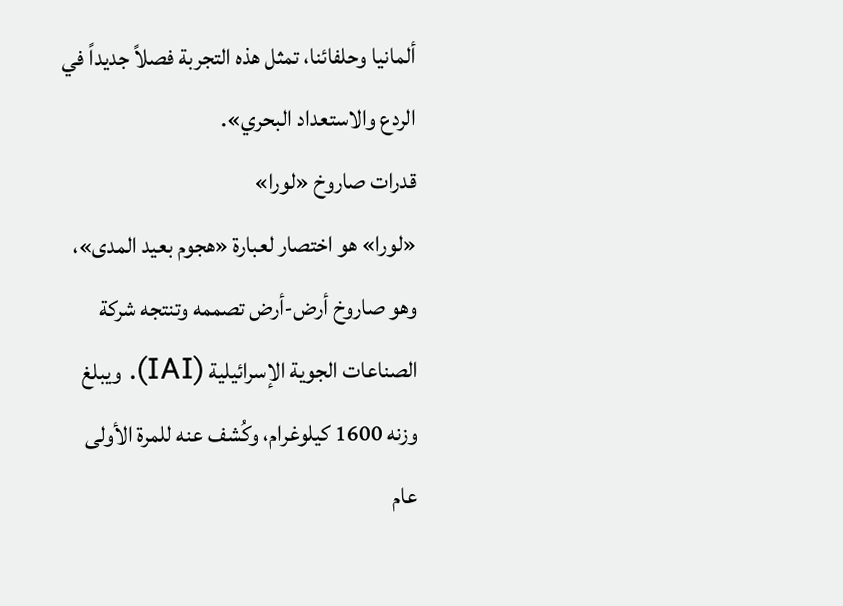ألمانيا وحلفائنا، تمثل هذه التجربة فصلاً جديداً في الردع والاستعداد البحري».
قدرات صاروخ «لورا»
«لورا» هو اختصار لعبارة «هجوم بعيد المدى»، وهو صاروخ أرض-أرض تصممه وتنتجه شركة الصناعات الجوية الإسرائيلية (IAI). ويبلغ وزنه 1600 كيلوغرام، وكُشف عنه للمرة الأولى عام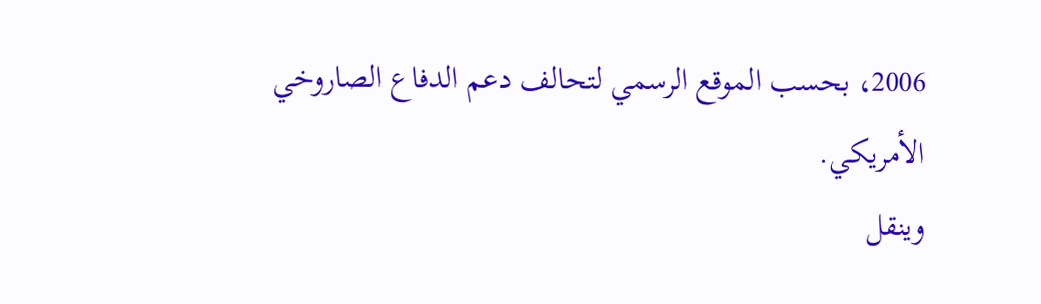2006، بحسب الموقع الرسمي لتحالف دعم الدفاع الصاروخي الأمريكي.
وينقل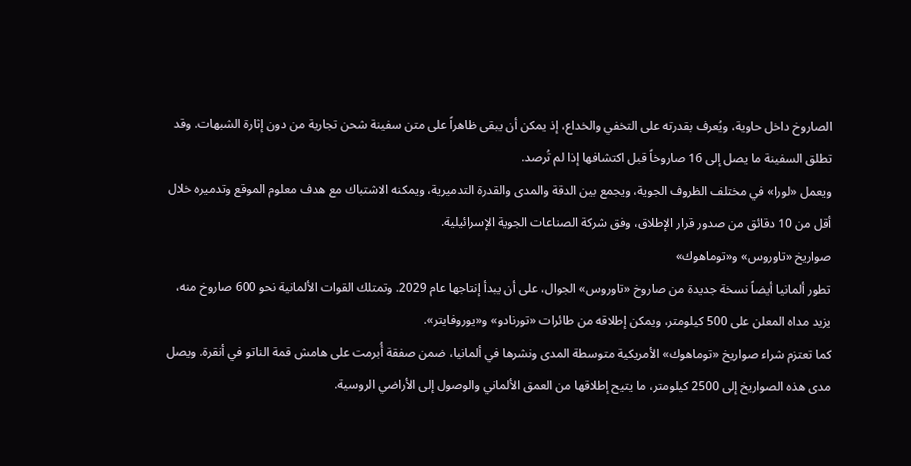الصاروخ داخل حاوية، ويُعرف بقدرته على التخفي والخداع، إذ يمكن أن يبقى ظاهراً على متن سفينة شحن تجارية من دون إثارة الشبهات. وقد تطلق السفينة ما يصل إلى 16 صاروخاً قبل اكتشافها إذا لم تُرصد.
ويعمل «لورا» في مختلف الظروف الجوية، ويجمع بين الدقة والمدى والقدرة التدميرية، ويمكنه الاشتباك مع هدف معلوم الموقع وتدميره خلال أقل من 10 دقائق من صدور قرار الإطلاق، وفق شركة الصناعات الجوية الإسرائيلية.
صواريخ «تاوروس» و«توماهوك»
تطور ألمانيا أيضاً نسخة جديدة من صاروخ «تاوروس» الجوال، على أن يبدأ إنتاجها عام 2029. وتمتلك القوات الألمانية نحو 600 صاروخ منه، يزيد مداه المعلن على 500 كيلومتر، ويمكن إطلاقه من طائرات «تورنادو» و«يوروفايتر».
كما تعتزم شراء صواريخ «توماهوك» الأمريكية متوسطة المدى ونشرها في ألمانيا، ضمن صفقة أُبرمت على هامش قمة الناتو في أنقرة. ويصل مدى هذه الصواريخ إلى 2500 كيلومتر، ما يتيح إطلاقها من العمق الألماني والوصول إلى الأراضي الروسية.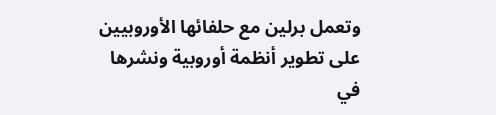وتعمل برلين مع حلفائها الأوروبيين على تطوير أنظمة أوروبية ونشرها في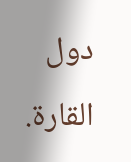دول القارة.